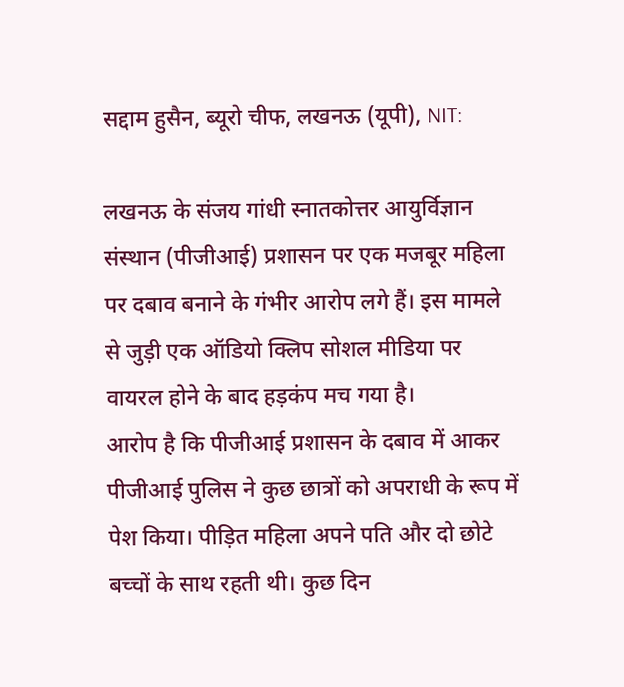सद्दाम हुसैन, ब्यूरो चीफ, लखनऊ (यूपी), NIT:

लखनऊ के संजय गांधी स्नातकोत्तर आयुर्विज्ञान संस्थान (पीजीआई) प्रशासन पर एक मजबूर महिला पर दबाव बनाने के गंभीर आरोप लगे हैं। इस मामले से जुड़ी एक ऑडियो क्लिप सोशल मीडिया पर वायरल होने के बाद हड़कंप मच गया है।
आरोप है कि पीजीआई प्रशासन के दबाव में आकर पीजीआई पुलिस ने कुछ छात्रों को अपराधी के रूप में पेश किया। पीड़ित महिला अपने पति और दो छोटे बच्चों के साथ रहती थी। कुछ दिन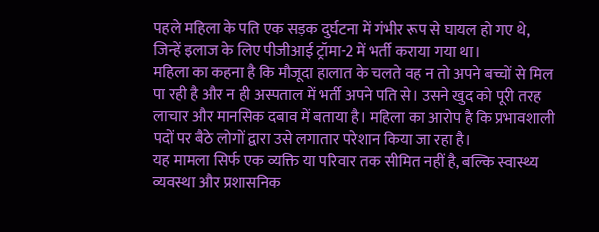पहले महिला के पति एक सड़क दुर्घटना में गंभीर रूप से घायल हो गए थे, जिन्हें इलाज के लिए पीजीआई ट्रॉमा-2 में भर्ती कराया गया था।
महिला का कहना है कि मौजूदा हालात के चलते वह न तो अपने बच्चों से मिल पा रही है और न ही अस्पताल में भर्ती अपने पति से। उसने खुद को पूरी तरह लाचार और मानसिक दबाव में बताया है। महिला का आरोप है कि प्रभावशाली पदों पर बैठे लोगों द्वारा उसे लगातार परेशान किया जा रहा है।
यह मामला सिर्फ एक व्यक्ति या परिवार तक सीमित नहीं है, बल्कि स्वास्थ्य व्यवस्था और प्रशासनिक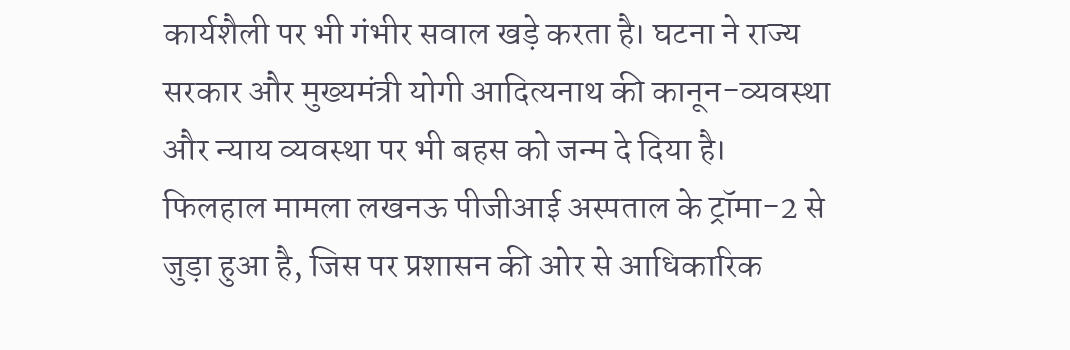कार्यशैली पर भी गंभीर सवाल खड़े करता है। घटना ने राज्य सरकार और मुख्यमंत्री योगी आदित्यनाथ की कानून-व्यवस्था और न्याय व्यवस्था पर भी बहस को जन्म दे दिया है।
फिलहाल मामला लखनऊ पीजीआई अस्पताल के ट्रॉमा-2 से जुड़ा हुआ है, जिस पर प्रशासन की ओर से आधिकारिक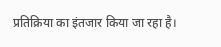प्रतिक्रिया का इंतजार किया जा रहा है।